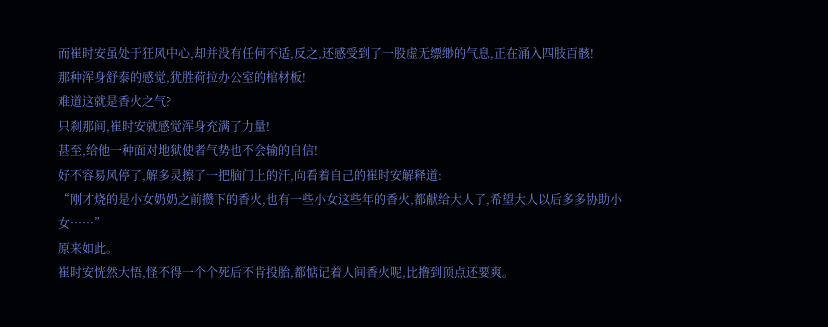而崔时安虽处于狂风中心,却并没有任何不适,反之,还感受到了一股虚无缥缈的气息,正在涌入四肢百骸!
那种浑身舒泰的感觉,犹胜荷拉办公室的棺材板!
难道这就是香火之气?
只刹那间,崔时安就感觉浑身充满了力量!
甚至,给他一种面对地狱使者气势也不会输的自信!
好不容易风停了,解多灵擦了一把脑门上的汗,向看着自己的崔时安解释道:
“刚才烧的是小女奶奶之前攒下的香火,也有一些小女这些年的香火,都献给大人了,希望大人以后多多协助小女……”
原来如此。
崔时安恍然大悟,怪不得一个个死后不肯投胎,都惦记着人间香火呢,比撸到顶点还要爽。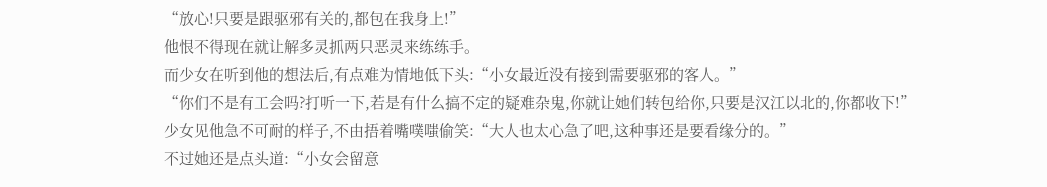“放心!只要是跟驱邪有关的,都包在我身上!”
他恨不得现在就让解多灵抓两只恶灵来练练手。
而少女在听到他的想法后,有点难为情地低下头:“小女最近没有接到需要驱邪的客人。”
“你们不是有工会吗?打听一下,若是有什么搞不定的疑难杂鬼,你就让她们转包给你,只要是汉江以北的,你都收下!”
少女见他急不可耐的样子,不由捂着嘴噗嗤偷笑:“大人也太心急了吧,这种事还是要看缘分的。”
不过她还是点头道:“小女会留意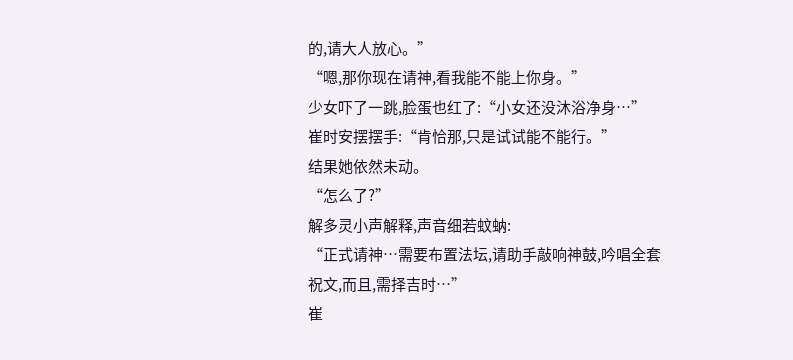的,请大人放心。”
“嗯,那你现在请神,看我能不能上你身。”
少女吓了一跳,脸蛋也红了:“小女还没沐浴净身…”
崔时安摆摆手:“肯恰那,只是试试能不能行。”
结果她依然未动。
“怎么了?”
解多灵小声解释,声音细若蚊蚋:
“正式请神…需要布置法坛,请助手敲响神鼓,吟唱全套祝文,而且,需择吉时…”
崔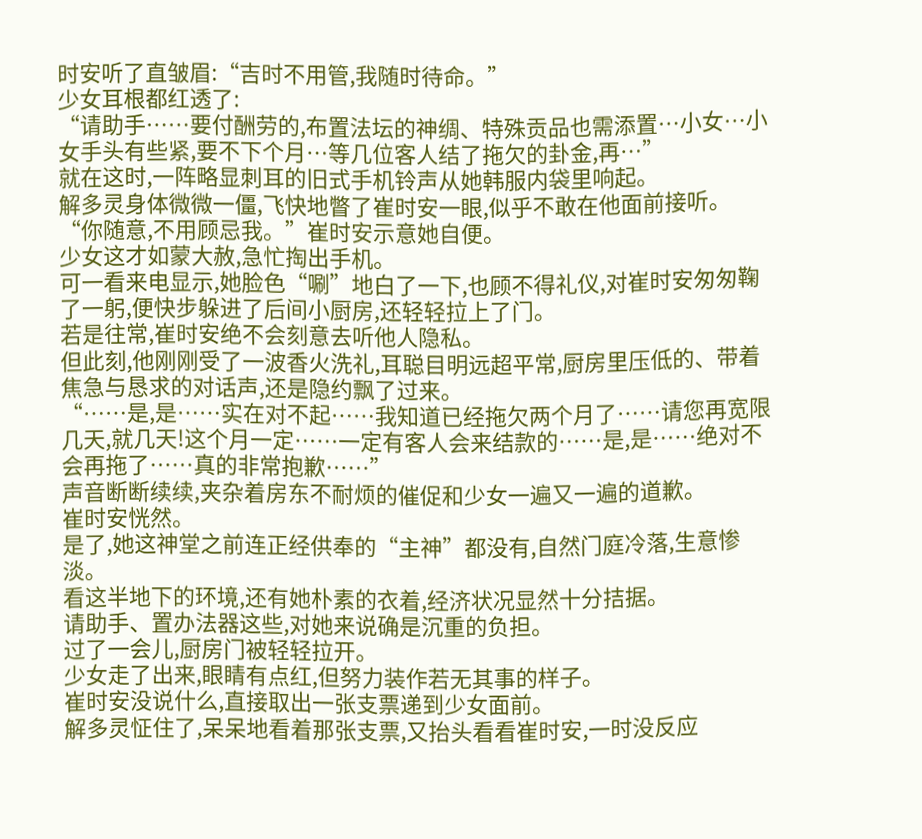时安听了直皱眉:“吉时不用管,我随时待命。”
少女耳根都红透了:
“请助手……要付酬劳的,布置法坛的神绸、特殊贡品也需添置…小女…小女手头有些紧,要不下个月…等几位客人结了拖欠的卦金,再…”
就在这时,一阵略显刺耳的旧式手机铃声从她韩服内袋里响起。
解多灵身体微微一僵,飞快地瞥了崔时安一眼,似乎不敢在他面前接听。
“你随意,不用顾忌我。”崔时安示意她自便。
少女这才如蒙大赦,急忙掏出手机。
可一看来电显示,她脸色“唰”地白了一下,也顾不得礼仪,对崔时安匆匆鞠了一躬,便快步躲进了后间小厨房,还轻轻拉上了门。
若是往常,崔时安绝不会刻意去听他人隐私。
但此刻,他刚刚受了一波香火洗礼,耳聪目明远超平常,厨房里压低的、带着焦急与恳求的对话声,还是隐约飘了过来。
“……是,是……实在对不起……我知道已经拖欠两个月了……请您再宽限几天,就几天!这个月一定……一定有客人会来结款的……是,是……绝对不会再拖了……真的非常抱歉……”
声音断断续续,夹杂着房东不耐烦的催促和少女一遍又一遍的道歉。
崔时安恍然。
是了,她这神堂之前连正经供奉的“主神”都没有,自然门庭冷落,生意惨淡。
看这半地下的环境,还有她朴素的衣着,经济状况显然十分拮据。
请助手、置办法器这些,对她来说确是沉重的负担。
过了一会儿,厨房门被轻轻拉开。
少女走了出来,眼睛有点红,但努力装作若无其事的样子。
崔时安没说什么,直接取出一张支票递到少女面前。
解多灵怔住了,呆呆地看着那张支票,又抬头看看崔时安,一时没反应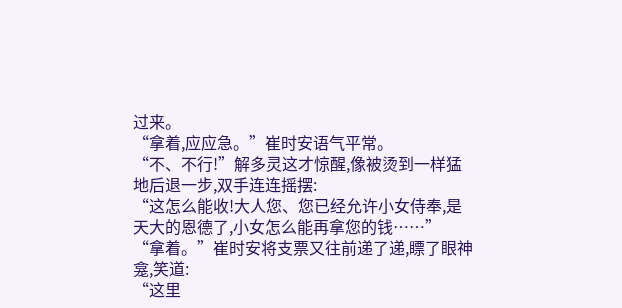过来。
“拿着,应应急。”崔时安语气平常。
“不、不行!”解多灵这才惊醒,像被烫到一样猛地后退一步,双手连连摇摆:
“这怎么能收!大人您、您已经允许小女侍奉,是天大的恩德了,小女怎么能再拿您的钱……”
“拿着。”崔时安将支票又往前递了递,瞟了眼神龛,笑道:
“这里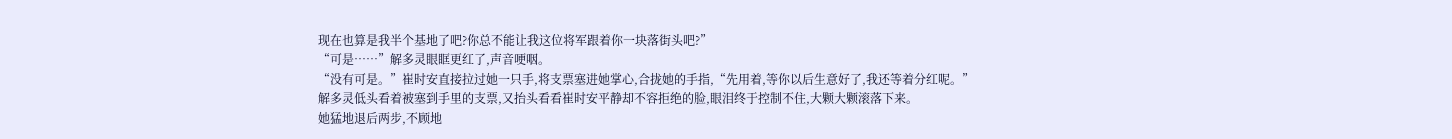现在也算是我半个基地了吧?你总不能让我这位将军跟着你一块落街头吧?”
“可是……”解多灵眼眶更红了,声音哽咽。
“没有可是。”崔时安直接拉过她一只手,将支票塞进她掌心,合拢她的手指,“先用着,等你以后生意好了,我还等着分红呢。”
解多灵低头看着被塞到手里的支票,又抬头看看崔时安平静却不容拒绝的脸,眼泪终于控制不住,大颗大颗滚落下来。
她猛地退后两步,不顾地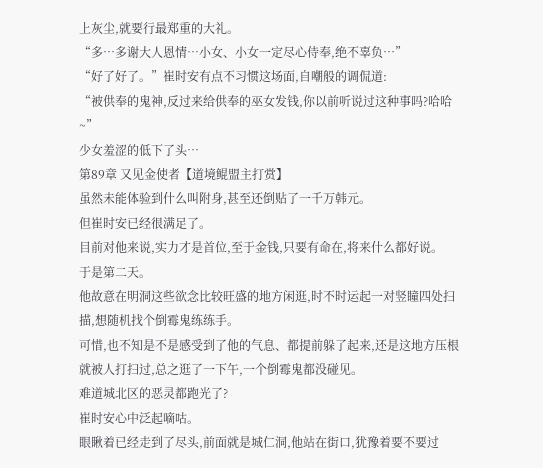上灰尘,就要行最郑重的大礼。
“多…多谢大人恩情…小女、小女一定尽心侍奉,绝不辜负…”
“好了好了。”崔时安有点不习惯这场面,自嘲般的调侃道:
“被供奉的鬼神,反过来给供奉的巫女发钱,你以前听说过这种事吗?哈哈~”
少女羞涩的低下了头…
第89章 又见金使者【道境鲲盟主打赏】
虽然未能体验到什么叫附身,甚至还倒贴了一千万韩元。
但崔时安已经很满足了。
目前对他来说,实力才是首位,至于金钱,只要有命在,将来什么都好说。
于是第二天。
他故意在明洞这些欲念比较旺盛的地方闲逛,时不时运起一对竖瞳四处扫描,想随机找个倒霉鬼练练手。
可惜,也不知是不是感受到了他的气息、都提前躲了起来,还是这地方压根就被人打扫过,总之逛了一下午,一个倒霉鬼都没碰见。
难道城北区的恶灵都跑光了?
崔时安心中泛起嘀咕。
眼瞅着已经走到了尽头,前面就是城仁洞,他站在街口,犹豫着要不要过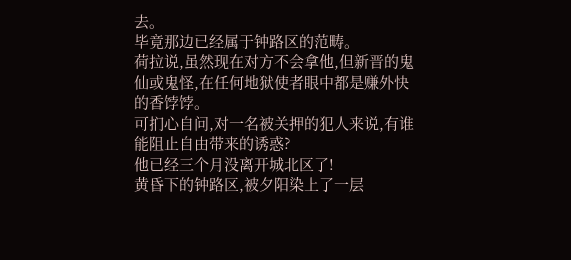去。
毕竟那边已经属于钟路区的范畴。
荷拉说,虽然现在对方不会拿他,但新晋的鬼仙或鬼怪,在任何地狱使者眼中都是赚外快的香饽饽。
可扪心自问,对一名被关押的犯人来说,有谁能阻止自由带来的诱惑?
他已经三个月没离开城北区了!
黄昏下的钟路区,被夕阳染上了一层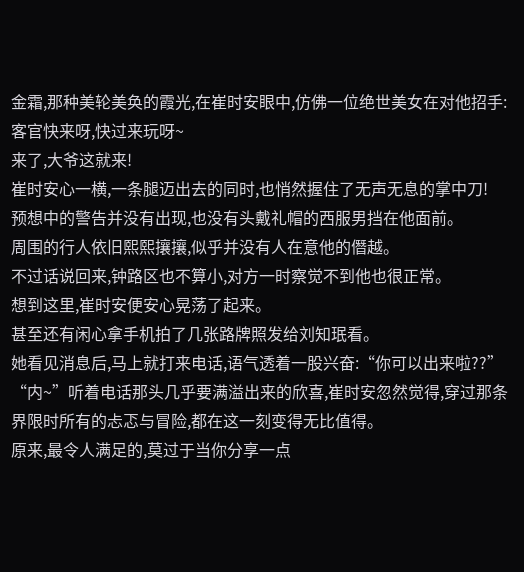金霜,那种美轮美奂的霞光,在崔时安眼中,仿佛一位绝世美女在对他招手:
客官快来呀,快过来玩呀~
来了,大爷这就来!
崔时安心一横,一条腿迈出去的同时,也悄然握住了无声无息的掌中刀!
预想中的警告并没有出现,也没有头戴礼帽的西服男挡在他面前。
周围的行人依旧熙熙攘攘,似乎并没有人在意他的僭越。
不过话说回来,钟路区也不算小,对方一时察觉不到他也很正常。
想到这里,崔时安便安心晃荡了起来。
甚至还有闲心拿手机拍了几张路牌照发给刘知珉看。
她看见消息后,马上就打来电话,语气透着一股兴奋:“你可以出来啦??”
“内~”听着电话那头几乎要满溢出来的欣喜,崔时安忽然觉得,穿过那条界限时所有的忐忑与冒险,都在这一刻变得无比值得。
原来,最令人满足的,莫过于当你分享一点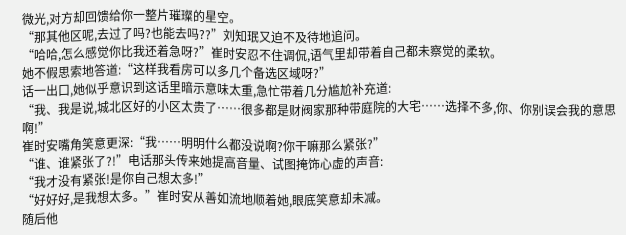微光,对方却回馈给你一整片璀璨的星空。
“那其他区呢,去过了吗?也能去吗??”刘知珉又迫不及待地追问。
“哈哈,怎么感觉你比我还着急呀?”崔时安忍不住调侃,语气里却带着自己都未察觉的柔软。
她不假思索地答道:“这样我看房可以多几个备选区域呀?”
话一出口,她似乎意识到这话里暗示意味太重,急忙带着几分尴尬补充道:
“我、我是说,城北区好的小区太贵了……很多都是财阀家那种带庭院的大宅……选择不多,你、你别误会我的意思啊!”
崔时安嘴角笑意更深:“我……明明什么都没说啊?你干嘛那么紧张?”
“谁、谁紧张了?!”电话那头传来她提高音量、试图掩饰心虚的声音:
“我才没有紧张!是你自己想太多!”
“好好好,是我想太多。”崔时安从善如流地顺着她,眼底笑意却未减。
随后他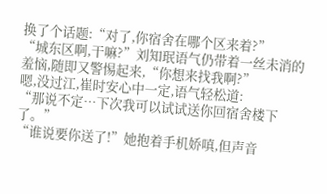换了个话题:“对了,你宿舍在哪个区来着?”
“城东区啊,干嘛?”刘知珉语气仍带着一丝未消的羞恼,随即又警惕起来,“你想来找我啊?”
嗯,没过江,崔时安心中一定,语气轻松道:
“那说不定…下次我可以试试送你回宿舍楼下了。”
“谁说要你送了!”她抱着手机娇嗔,但声音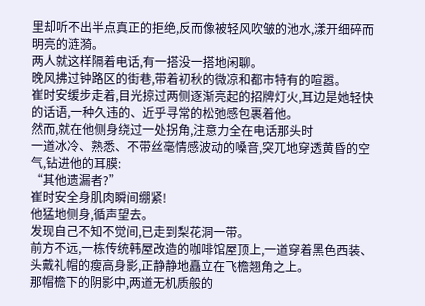里却听不出半点真正的拒绝,反而像被轻风吹皱的池水,漾开细碎而明亮的涟漪。
两人就这样隔着电话,有一搭没一搭地闲聊。
晚风拂过钟路区的街巷,带着初秋的微凉和都市特有的喧嚣。
崔时安缓步走着,目光掠过两侧逐渐亮起的招牌灯火,耳边是她轻快的话语,一种久违的、近乎寻常的松弛感包裹着他。
然而,就在他侧身绕过一处拐角,注意力全在电话那头时
一道冰冷、熟悉、不带丝毫情感波动的嗓音,突兀地穿透黄昏的空气,钻进他的耳膜:
“其他遗漏者?”
崔时安全身肌肉瞬间绷紧!
他猛地侧身,循声望去。
发现自己不知不觉间,已走到梨花洞一带。
前方不远,一栋传统韩屋改造的咖啡馆屋顶上,一道穿着黑色西装、头戴礼帽的瘦高身影,正静静地矗立在飞檐翘角之上。
那帽檐下的阴影中,两道无机质般的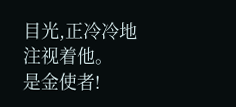目光,正冷冷地注视着他。
是金使者!